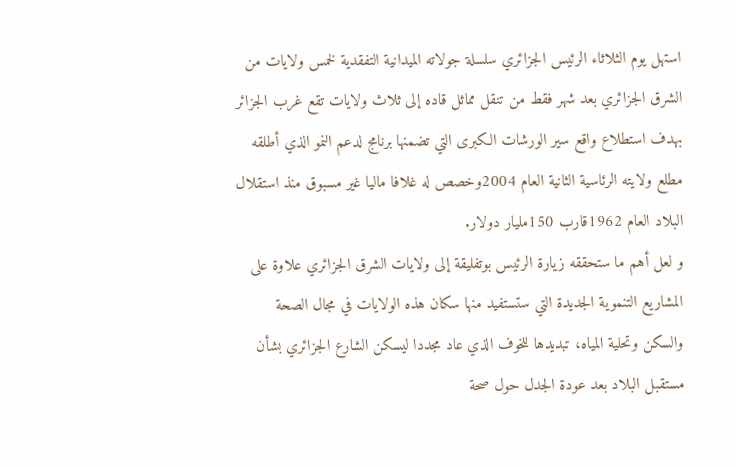استهل يوم الثلاثاء الرئيس الجزائري سلسلة جولاته الميدانية التفقدية لخمس ولايات من الشرق الجزائري بعد شهر فقط من تنقل مماثل قاده إلى ثلاث ولايات تقع غرب الجزائر بهدف استطلاع واقع سير الورشات الكبرى التي تضمنها برنامج لدعم النمو الذي أطلقه مطلع ولايته الرئاسية الثانية العام 2004وخصص له غلافا ماليا غير مسبوق منذ استقلال البلاد العام 1962قارب 150مليار دولار.
و لعل أهم ما ستحققه زيارة الرئيس بوتفليقة إلى ولايات الشرق الجزائري علاوة على المشاريع التنموية الجديدة التي ستستفيد منها سكان هذه الولايات في مجال الصحة والسكن وتحلية المياه، تبديدها للخوف الذي عاد مجددا ليسكن الشارع الجزائري بشأن مستقبل البلاد بعد عودة الجدل حول صحة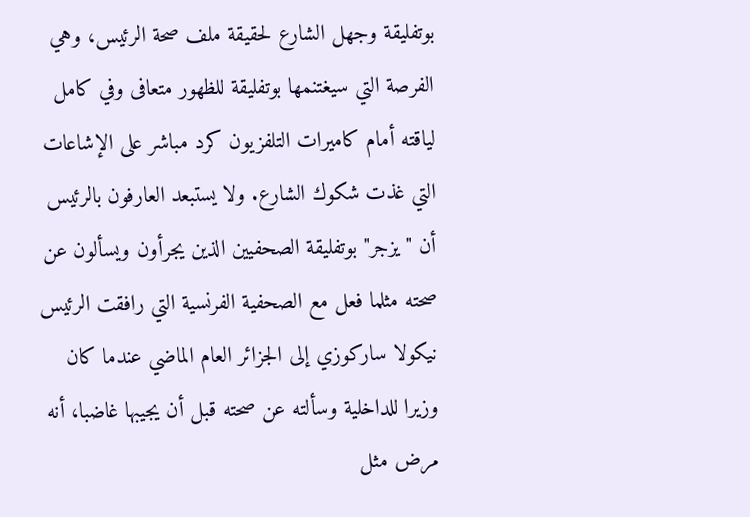بوتفليقة وجهل الشارع لحقيقة ملف صحة الرئيس، وهي الفرصة التي سيغتنمها بوتفليقة للظهور متعافى وفي كامل لياقته أمام كاميرات التلفزيون كرد مباشر على الإشاعات التي غذت شكوك الشارع. ولا يستبعد العارفون بالرئيس أن "يزجر" بوتفليقة الصحفيين الذين يجرأون ويسألون عن صحته مثلما فعل مع الصحفية الفرنسية التي رافقت الرئيس نيكولا ساركوزي إلى الجزائر العام الماضي عندما كان وزيرا للداخلية وسألته عن صحته قبل أن يجيبها غاضبا، أنه مرض مثل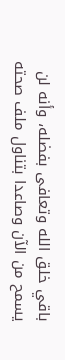باقي خلق الله وتعافى بفضله، وأنه لن يسمح من الآن وصاعدا بتناول ملف صحته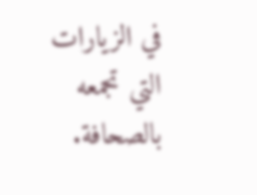في الزيارات التي تجمعه بالصحافة.